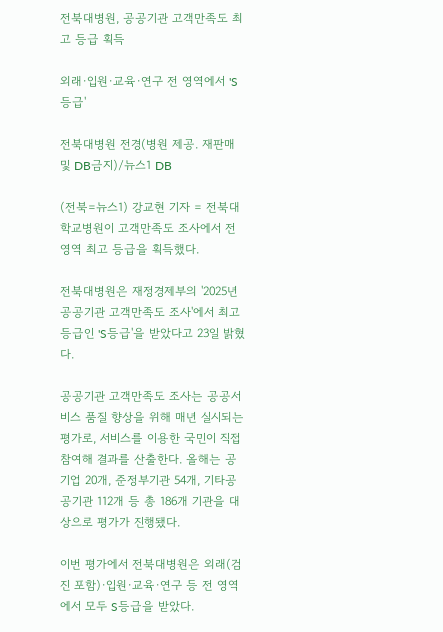전북대병원, 공공기관 고객만족도 최고 등급 획득

외래·입원·교육·연구 전 영역에서 'S 등급'

전북대병원 전경(병원 제공. 재판매 및 DB금지)/뉴스1 DB

(전북=뉴스1) 강교현 기자 = 전북대학교병원이 고객만족도 조사에서 전 영역 최고 등급을 획득했다.

전북대병원은 재정경제부의 '2025년 공공기관 고객만족도 조사'에서 최고 등급인 'S등급'을 받았다고 23일 밝혔다.

공공기관 고객만족도 조사는 공공서비스 품질 향상을 위해 매년 실시되는 평가로, 서비스를 이용한 국민이 직접 참여해 결과를 산출한다. 올해는 공기업 20개, 준정부기관 54개, 기타공공기관 112개 등 총 186개 기관을 대상으로 평가가 진행됐다.

이번 평가에서 전북대병원은 외래(검진 포함)·입원·교육·연구 등 전 영역에서 모두 S등급을 받았다.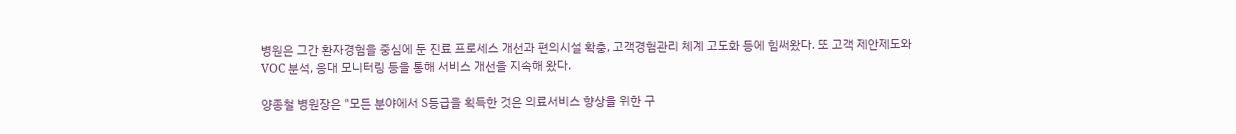병원은 그간 환자경험을 중심에 둔 진료 프로세스 개선과 편의시설 확충, 고객경험관리 체계 고도화 등에 힘써왔다. 또 고객 제안제도와 VOC 분석, 응대 모니터링 등을 통해 서비스 개선을 지속해 왔다.

양종철 병원장은 "모든 분야에서 S등급을 획득한 것은 의료서비스 향상을 위한 구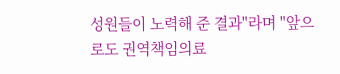성원들이 노력해 준 결과"라며 "앞으로도 권역책임의료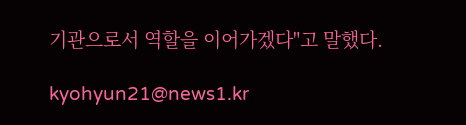기관으로서 역할을 이어가겠다"고 말했다.

kyohyun21@news1.kr